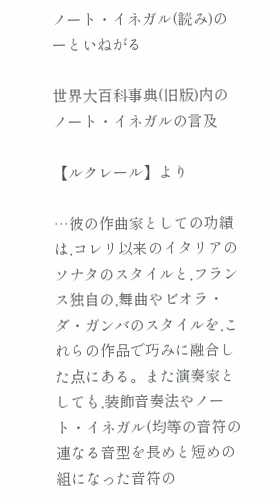ノート・イネガル(読み)のーといねがる

世界大百科事典(旧版)内のノート・イネガルの言及

【ルクレール】より

…彼の作曲家としての功績は,コレリ以来のイタリアのソナタのスタイルと,フランス独自の,舞曲やビオラ・ダ・ガンバのスタイルを,これらの作品で巧みに融合した点にある。また演奏家としても,装飾音奏法やノート・イネガル(均等の音符の連なる音型を長めと短めの組になった音符の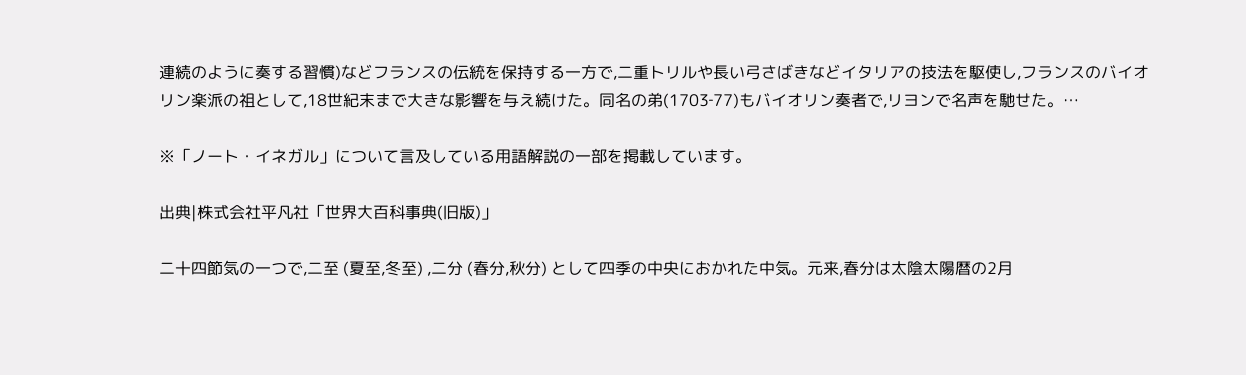連続のように奏する習慣)などフランスの伝統を保持する一方で,二重トリルや長い弓さばきなどイタリアの技法を駆使し,フランスのバイオリン楽派の祖として,18世紀末まで大きな影響を与え続けた。同名の弟(1703‐77)もバイオリン奏者で,リヨンで名声を馳せた。…

※「ノート・イネガル」について言及している用語解説の一部を掲載しています。

出典|株式会社平凡社「世界大百科事典(旧版)」

二十四節気の一つで,二至 (夏至,冬至) ,二分 (春分,秋分) として四季の中央におかれた中気。元来,春分は太陰太陽暦の2月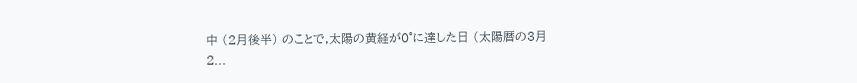中 (2月後半) のことで,太陽の黄経が0°に達した日 (太陽暦の3月 2...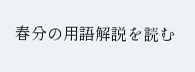春分の用語解説を読む